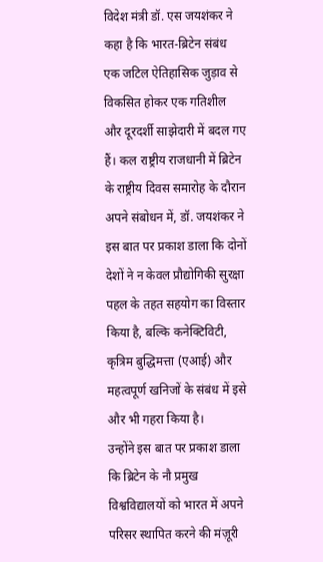विदेश मंत्री डॉ. एस जयशंकर ने कहा है कि भारत-ब्रिटेन संबंध एक जटिल ऐतिहासिक जुड़ाव से विकसित होकर एक गतिशील और दूरदर्शी साझेदारी में बदल गए हैं। कल राष्ट्रीय राजधानी में ब्रिटेन के राष्ट्रीय दिवस समारोह के दौरान अपने संबोधन में, डॉ. जयशंकर ने इस बात पर प्रकाश डाला कि दोनों देशों ने न केवल प्रौद्योगिकी सुरक्षा पहल के तहत सहयोग का विस्तार किया है, बल्कि कनेक्टिविटी, कृत्रिम बुद्धिमत्ता (एआई) और महत्वपूर्ण खनिजों के संबंध में इसे और भी गहरा किया है।
उन्होंने इस बात पर प्रकाश डाला कि ब्रिटेन के नौ प्रमुख विश्वविद्यालयों को भारत में अपने परिसर स्थापित करने की मंज़ूरी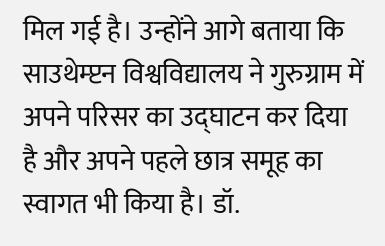मिल गई है। उन्होंने आगे बताया कि साउथेम्प्टन विश्वविद्यालय ने गुरुग्राम में अपने परिसर का उद्घाटन कर दिया है और अपने पहले छात्र समूह का स्वागत भी किया है। डॉ.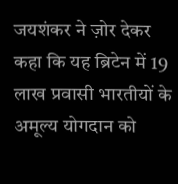जयशंकर ने ज़ोर देकर कहा कि यह ब्रिटेन में 19 लाख प्रवासी भारतीयों के अमूल्य योगदान को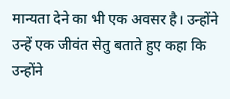मान्यता देने का भी एक अवसर है। उन्होंने उन्हें एक जीवंत सेतु बताते हुए कहा कि उन्होंने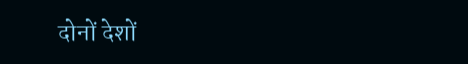दोनों देशों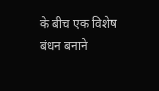के बीच एक विशेष बंधन बनाने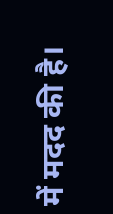में मदद की है।